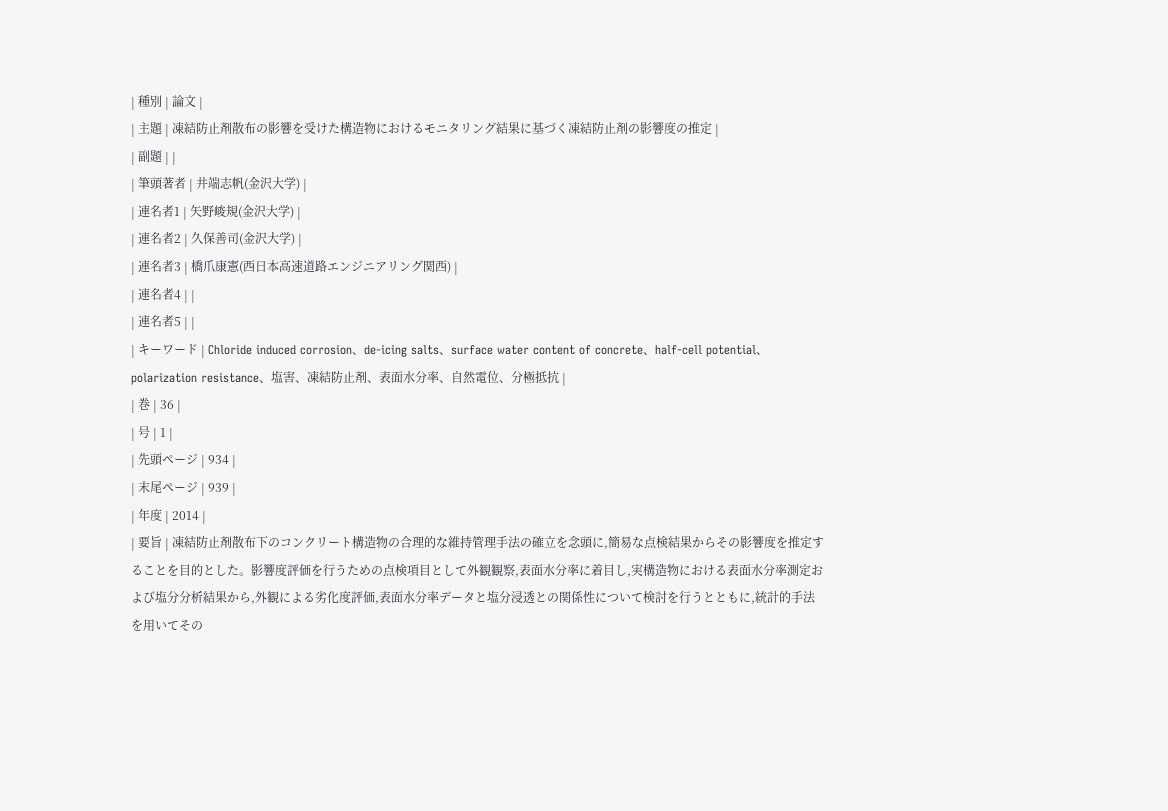| 種別 | 論文 |
| 主題 | 凍結防止剤散布の影響を受けた構造物におけるモニタリング結果に基づく凍結防止剤の影響度の推定 |
| 副題 | |
| 筆頭著者 | 井端志帆(金沢大学) |
| 連名者1 | 矢野峻規(金沢大学) |
| 連名者2 | 久保善司(金沢大学) |
| 連名者3 | 橋爪康憲(西日本高速道路エンジニアリング関西) |
| 連名者4 | |
| 連名者5 | |
| キーワード | Chloride induced corrosion、de-icing salts、surface water content of concrete、half-cell potential、polarization resistance、塩害、凍結防止剤、表面水分率、自然電位、分極抵抗 |
| 巻 | 36 |
| 号 | 1 |
| 先頭ページ | 934 |
| 末尾ページ | 939 |
| 年度 | 2014 |
| 要旨 | 凍結防止剤散布下のコンクリート構造物の合理的な維持管理手法の確立を念頭に,簡易な点検結果からその影響度を推定することを目的とした。影響度評価を行うための点検項目として外観観察,表面水分率に着目し,実構造物における表面水分率測定および塩分分析結果から,外観による劣化度評価,表面水分率データと塩分浸透との関係性について検討を行うとともに,統計的手法を用いてその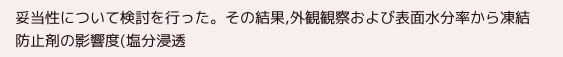妥当性について検討を行った。その結果,外観観察および表面水分率から凍結防止剤の影響度(塩分浸透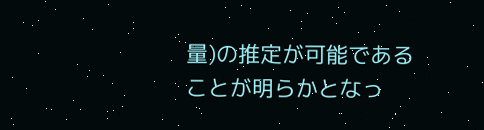量)の推定が可能であることが明らかとなっ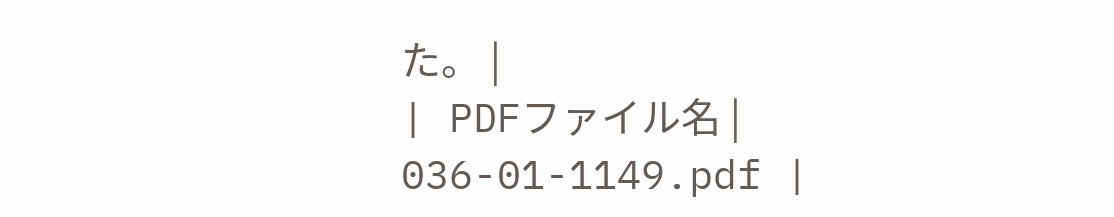た。 |
| PDFファイル名 | 036-01-1149.pdf |